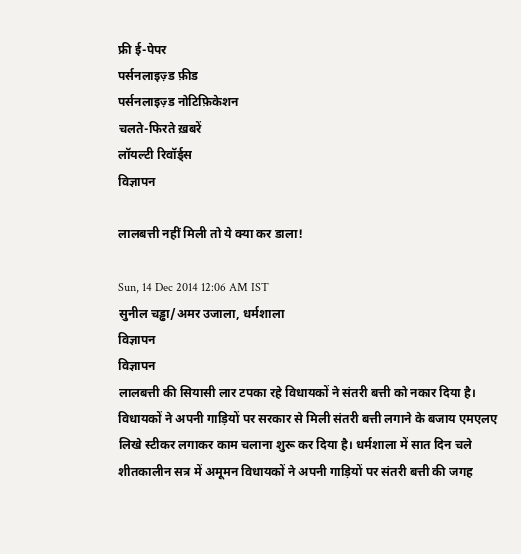फ्री ई-पेपर
पर्सनलाइज़्ड फ़ीड
पर्सनलाइज़्ड नोटिफ़िकेशन
चलते-फिरते ख़बरें
लॉयल्टी रिवॉर्ड्स
विज्ञापन

लालबत्ती नहीं मिली तो ये क्या कर डाला!

Sun, 14 Dec 2014 12:06 AM IST
सुनील चड्ढा/अमर उजाला, धर्मशाला
विज्ञापन
विज्ञापन
लालबत्ती की सियासी लार टपका रहे विधायकों ने संतरी बत्ती को नकार दिया है। विधायकों ने अपनी गाड़ियों पर सरकार से मिली संतरी बत्ती लगाने के बजाय एमएलए लिखे स्टीकर लगाकर काम चलाना शुरू कर दिया है। धर्मशाला में सात दिन चले शीतकालीन सत्र में अमूमन विधायकों ने अपनी गाड़ियों पर संतरी बत्ती की जगह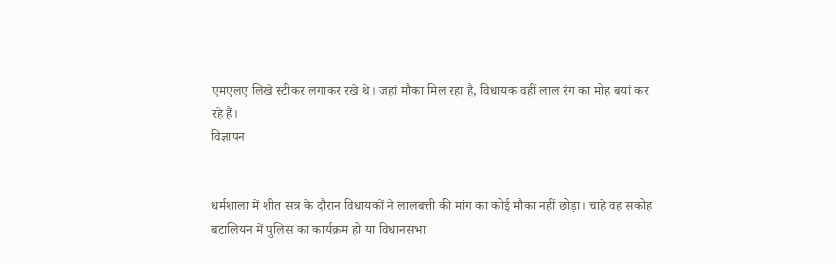एमएलए लिखे स्टीकर लगाकर रखे थे। जहां मौका मिल रहा है, विधायक वहीं लाल रंग का मोह बयां कर रहे हैं।
विज्ञापन


धर्मशाला में शीत सत्र के दौरान विधायकों ने लालबत्ती की मांग का कोई मौका नहीं छोड़ा। चाहे वह सकोह बटालियन में पुलिस का कार्यक्रम हो या विधानसभा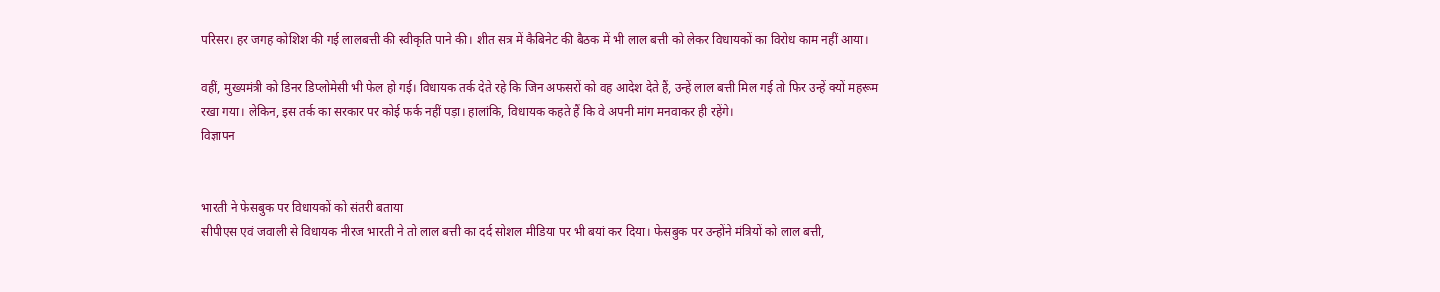परिसर। हर जगह कोशिश की गई लालबत्ती की स्वीकृति पाने की। शीत सत्र में कैबिनेट की बैठक में भी लाल बत्ती को लेकर विधायकों का विरोध काम नहीं आया।

वहीं, मुख्यमंत्री को डिनर डिप्लोमेसी भी फेल हो गई। विधायक तर्क देते रहे कि जिन अफसरों को वह आदेश देते हैं, उन्हें लाल बत्ती मिल गई तो फिर उन्हें क्यों महरूम रखा गया। लेकिन, इस तर्क का सरकार पर कोई फर्क नहीं पड़ा। हालांकि, विधायक कहते हैं कि वे अपनी मांग मनवाकर ही रहेंगे।
विज्ञापन


भारती ने फेसबुक पर विधायकों को संतरी बताया
सीपीएस एवं जवाली से विधायक नीरज भारती ने तो लाल बत्ती का दर्द सोशल मीडिया पर भी बयां कर दिया। फेसबुक पर उन्होंने मंत्रियों को लाल बत्ती,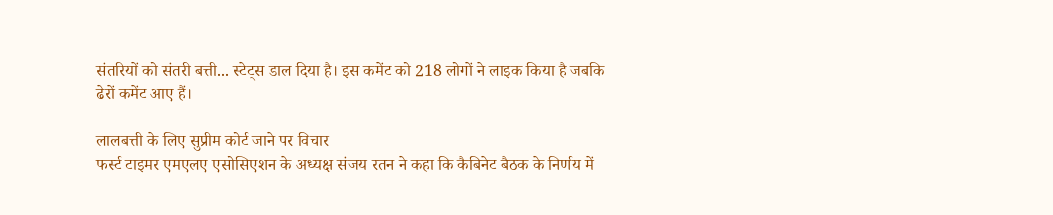संतरियों को संतरी बत्ती... स्टेट्स डाल दिया है। इस कमेंट को 218 लोगों ने लाइक किया है जबकि ढेरों कमेंट आए हैं।

लालबत्ती के लिए सुप्रीम कोर्ट जाने पर विचार
फर्स्ट टाइमर एमएलए एसोसिएशन के अध्यक्ष संजय रतन ने कहा कि कैबिनेट बैठक के निर्णय में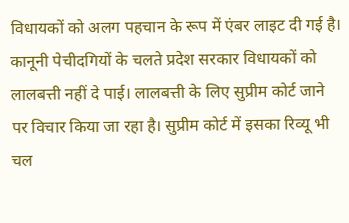विधायकों को अलग पहचान के रूप में एंबर लाइट दी गई है। कानूनी पेचीदगियों के चलते प्रदेश सरकार विधायकों को लालबत्ती नहीं दे पाई। लालबत्ती के लिए सुप्रीम कोर्ट जाने पर विचार किया जा रहा है। सुप्रीम कोर्ट में इसका रिव्यू भी चल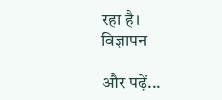रहा है।
विज्ञापन

और पढ़ें...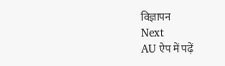विज्ञापन
Next
AU ऐप में पढ़ें